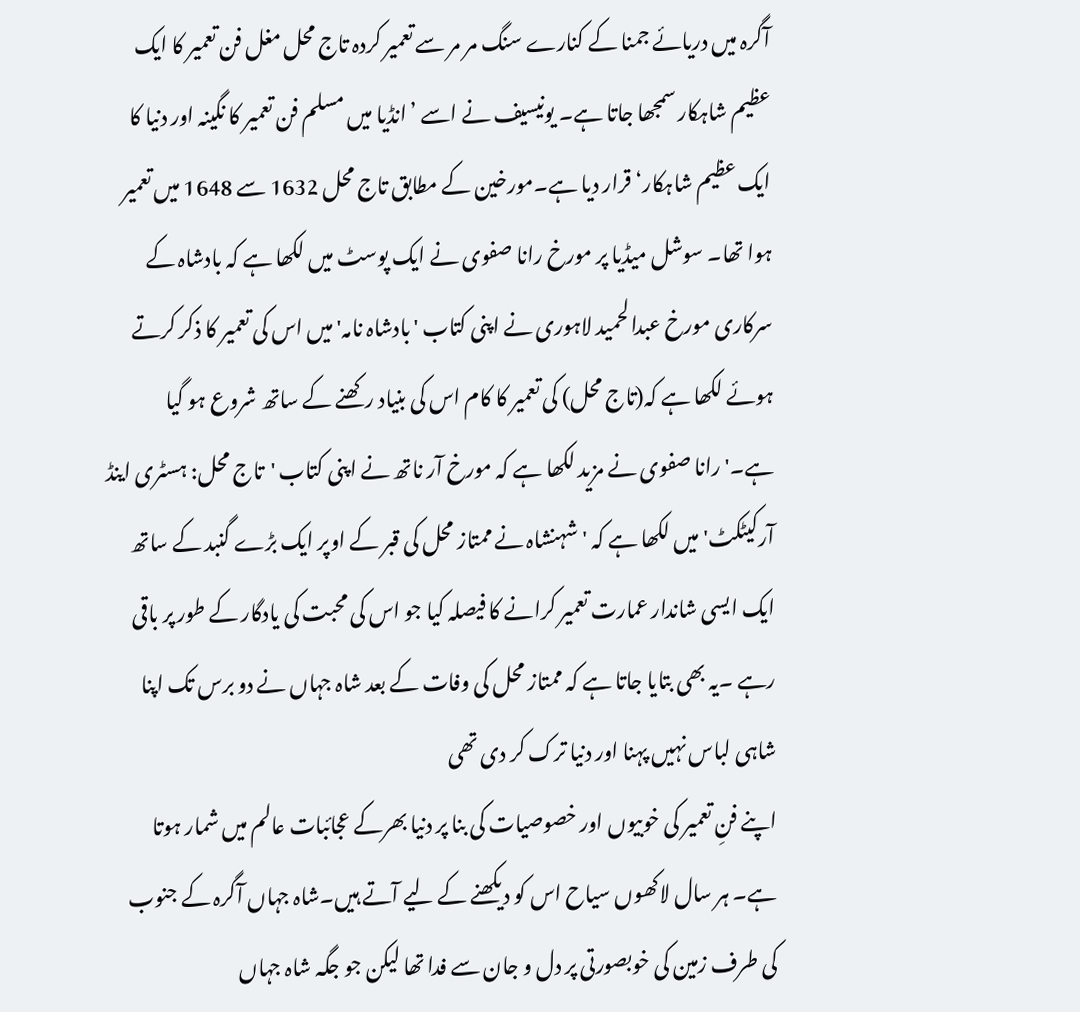آگرہ میں دریائے جمنا کے کنارے سنگ مر مر سے تعمیر کردہ تاج محل مغل فن تعمیر کا ایک عظیم شاہکار سمجھا جاتا ہے۔ یونیسیف نے اسے ’انڈیا میں مسلم فن تعمیر کا نگینہ اور دنیا کا ایک عظیم شاہکار‘ قرار دیا ہے۔مورخین کے مطابق تاج محل 1632 سے 1648 میں تعمیر ہوا تھا۔ سوشل میڈیا پر مورخ رانا صفوی نے ایک پوسٹ میں لکھا ہے کہ بادشاہ کے سرکاری مورخ عبدالحمید لاہوری نے اپنی کتاب 'بادشاہ نامہ' میں اس کی تعمیر کا ذکر کرتے ہوئے لکھا ہے کہ(تاج محل) کی تعمیر کا کام اس کی بنیاد رکھنے کے ساتھ شروع ہو گیا ہے۔'رانا صفوی نے مزید لکھا ہے کہ مورخ آر ناتھ نے اپنی کتاب 'تاج محل: ہسٹری اینڈ آرکیٹکٹ' میں لکھا ہے کہ 'شہنشاہ نے ممتاز محل کی قبر کے اوپر ایک بڑے گنبد کے ساتھ ایک ایسی شاندار عمارت تعمیر کرانے کا فیصلہ کیا جو اس کی محبت کی یادگار کے طور پر باقی رہے ۔یہ بھی بتایا جاتا ہے کہ ممتاز محل کی وفات کے بعد شاہ جہاں نے دو برس تک اپنا شاہی لباس نہیں پہنا اور دنیا ترک کر دی تھی
اپنے فنِ تعمیر کی خوبیوں اور خصوصیات کی بنا پر دنیا بھرکے عجائبات عالم میں شمار ہوتا ہے۔ ہر سال لاکھوں سیاح اس کو دیکھنے کے لیے آتے ہیں۔شاہ جہاں آگرہ کے جنوب کی طرف زمین کی خوبصورتی پر دل و جان سے فدا تھا لیکن جو جگہ شاہ جہاں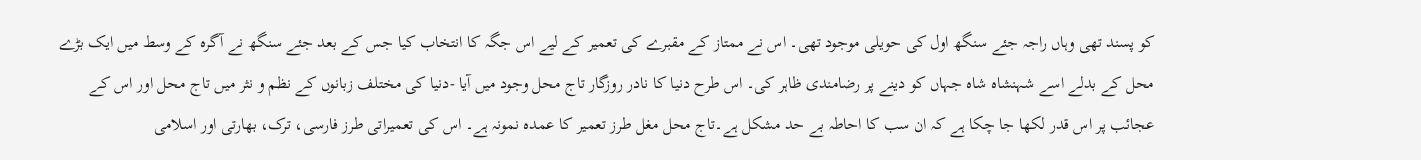کو پسند تھی وہاں راجہ جئے سنگھ اول کی حویلی موجود تھی۔ اس نے ممتاز کے مقبرے کی تعمیر کے لیے اس جگہ کا انتخاب کیا جس کے بعد جئے سنگھ نے آگرہ کے وسط میں ایک بڑے محل کے بدلے اسے شہنشاہ شاہ جہاں کو دینے پر رضامندی ظاہر کی۔ اس طرح دنیا کا نادر روزگار تاج محل وجود میں آیا -دنیا کی مختلف زبانوں کے نظم و نثر میں تاج محل اور اس کے عجائب پر اس قدر لکھا جا چکا ہے کہ ان سب کا احاطہ بے حد مشکل ہے۔تاج محل مغل طرز تعمیر کا عمدہ نمونہ ہے۔ اس کی تعمیراتی طرز فارسی، ترک، بھارتی اور اسلامی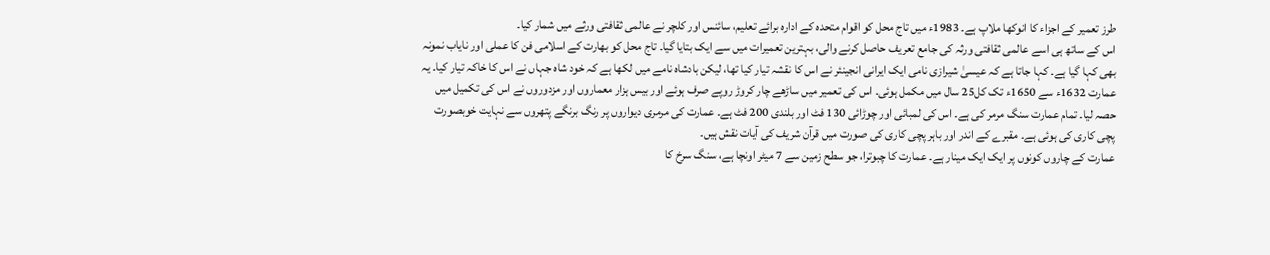طرز تعمیر کے اجزاء کا انوکھا ملاپ ہے۔ 1983ء میں تاج محل کو اقوام متحدہ کے ادارہ برائے تعلیم، سائنس اور کلچر نے عالمی ثقافتی ورثے میں شمار کیا۔
اس کے ساتھ ہی اسے عالمی ثقافتی ورثہ کی جامع تعریف حاصل کرنے والی، بہترین تعمیرات میں سے ایک بتایا گیا۔ تاج محل کو بھارت کے اسلامی فن کا عملی اور نایاب نمونہ بھی کہا گیا ہے۔ کہا جاتا ہے کہ عیسیٰ شیرازی نامی ایک ایرانی انجینئر نے اس کا نقشہ تیار کیا تھا، لیکن بادشاہ نامے میں لکھا ہے کہ خود شاہ جہاں نے اس کا خاکہ تیار کیا۔ یہ عمارت 1632ء سے 1650ء تک کل25 سال میں مکمل ہوئی۔ اس کی تعمیر میں ساڑھے چار کروڑ روپے صرف ہوئے اور بیس ہزار معماروں اور مزدوروں نے اس کی تکمیل میں حصہ لیا۔ تمام عمارت سنگ مرمر کی ہے۔ اس کی لمبائی اور چوڑائی 130 فٹ اور بلندی 200 فٹ ہے۔ عمارت کی مرمری دیواروں پر رنگ برنگے پتھروں سے نہایت خوبصورت پچی کاری کی ہوئی ہے۔ مقبرے کے اندر اور باہر پچی کاری کی صورت میں قرآن شریف کی آیات نقش ہیں۔
عمارت کے چاروں کونوں پر ایک ایک مینار ہے۔ عمارت کا چبوترا، جو سطح زمین سے 7 میٹر اونچا ہے، سنگ سرخ کا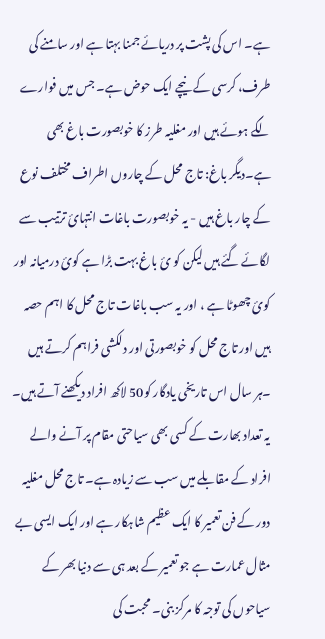ہے۔ اس کی پشت پر دریائے جمنا بہتا ہے اور سامنے کی طرف، کرسی کے نیچے ایک حوض ہے۔ جس میں فوارے لگے ہوئے ہیں اور مغلیہ طرز کا خوبصورت باغ بھی ہے۔دیگر باغ: تاج محل کے چاروں اطراف مختلف نوع کے چار باغ ہیں - یہ خوبصورت باغات انتہائ ترتیب سے لگائے گئے ہیں لیکن کو ئ باغ بہت بڑا ہے کوئ درمیانہ اور کوئ چھوٹا ہے ، اور یہ سب باغات تاج محل کا اہم حصہ ہیں اور تاج محل کو خوبصورتی اور دلکشی فراہم کرتے ہیں ۔ہر سال اس تاریخی یادگار کو50 لاکھ افراد دیکھنے آتے ہیں۔ یہ تعداد بھارت کے کسی بھی سیاحتی مقام پر آنے والے افراد کے مقابلے میں سب سے زیادہ ہے۔ تاج محل مغلیہ دور کے فن تعمیر کا ایک عظیم شاہکار ہے اور ایک ایسی بے مثال عمارت ہے جو تعمیر کے بعد ہی سے دنیا بھر کے سیاحوں کی توجہ کا مرکز بنی۔ محبت کی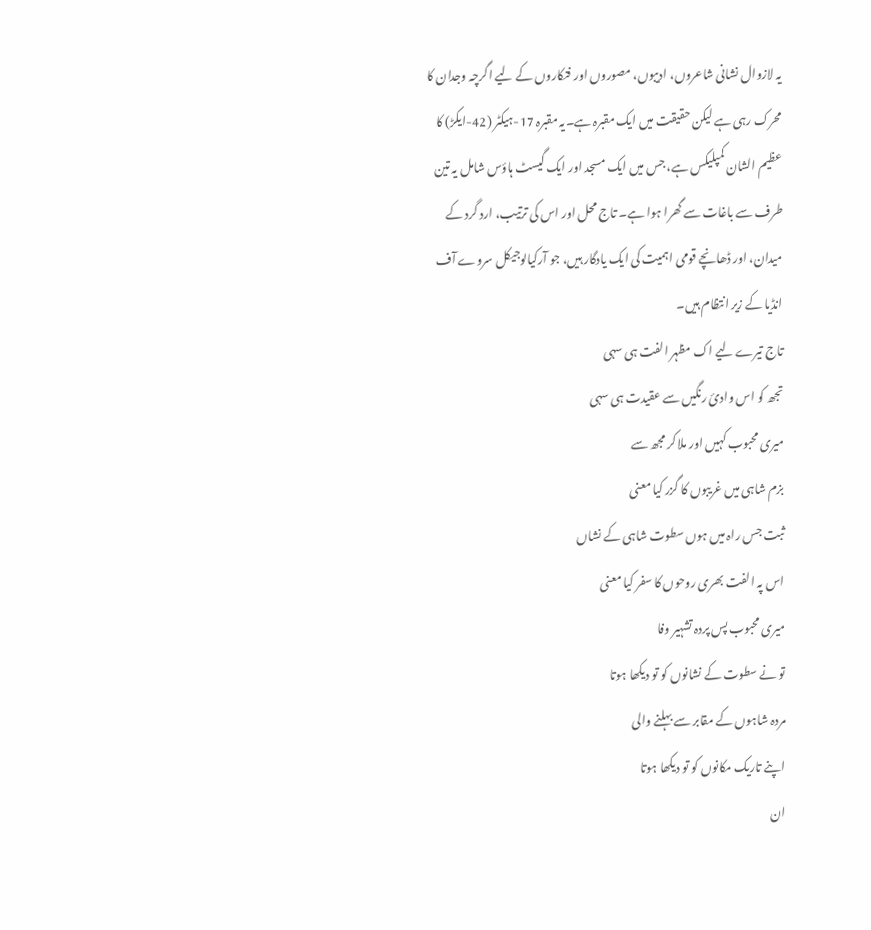یہ لازوال نشانی شاعروں، ادیبوں، مصوروں اور فنکاروں کے لیے اگرچہ وجدان کا محرک رہی ہے لیکن حقیقت میں ایک مقبرہ ہے۔یہ مقبرہ 17-ہیکٹر (42-ایکڑ) کا عظیم الشان کمپلیکس ہے، جس میں ایک مسجد اور ایک گیسٹ ہاؤس شامل یہ تین طرف سے باغات سے گھرا ہوا ہے۔ تاج محل اور اس کی ترتیب، ارد گرد کے میدان، اور ڈھانچے قومی اہمیت کی ایک یادگار ہیں، جو آرکیالوجیکل سروے آف انڈیا کے زیر انتظام ہیں۔
تاج تیرے لیے اک مظہر الفت ہی سہی
تجھ کو اس وادیٔ رنگیں سے عقیدت ہی سہی
میری محبوب کہیں اور ملا کر مجھ سے
بزم شاہی میں غریبوں کا گزر کیا معنی
ثبت جس راہ میں ہوں سطوت شاہی کے نشاں
اس پہ الفت بھری روحوں کا سفر کیا معنی
میری محبوب پس پردہ تشہیر وفا
تو نے سطوت کے نشانوں کو تو دیکھا ہوتا
مردہ شاہوں کے مقابر سے بہلنے والی
اپنے تاریک مکانوں کو تو دیکھا ہوتا
ان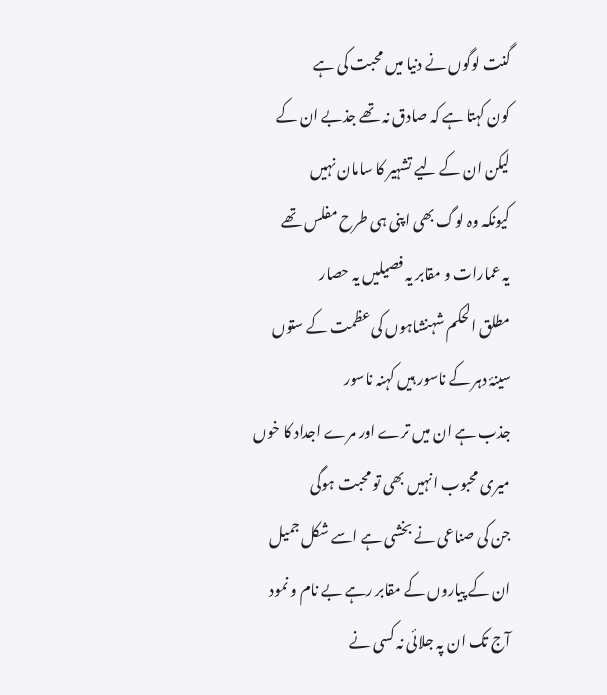گنت لوگوں نے دنیا میں محبت کی ہے
کون کہتا ہے کہ صادق نہ تھے جذبے ان کے
لیکن ان کے لیے تشہیر کا سامان نہیں
کیونکہ وہ لوگ بھی اپنی ہی طرح مفلس تھے
یہ عمارات و مقابر یہ فصیلیں یہ حصار
مطلق الحکم شہنشاہوں کی عظمت کے ستوں
سینۂ دہر کے ناسور ہیں کہنہ ناسور
جذب ہے ان میں ترے اور مرے اجداد کا خوں
میری محبوب انہیں بھی تو محبت ہوگی
جن کی صناعی نے بخشی ہے اسے شکل جمیل
ان کے پیاروں کے مقابر رہے بے نام و نمود
آج تک ان پہ جلائی نہ کسی نے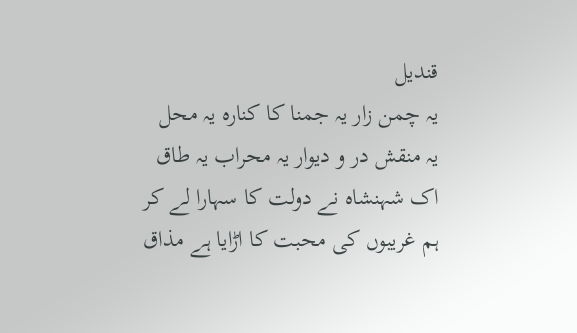قندیل
یہ چمن زار یہ جمنا کا کنارہ یہ محل
یہ منقش در و دیوار یہ محراب یہ طاق
اک شہنشاہ نے دولت کا سہارا لے کر
ہم غریبوں کی محبت کا اڑایا ہے مذاق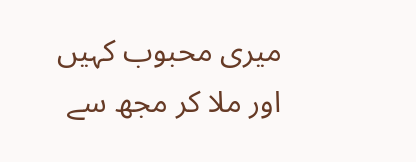میری محبوب کہیں اور ملا کر مجھ سے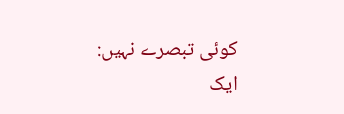کوئی تبصرے نہیں:
ایک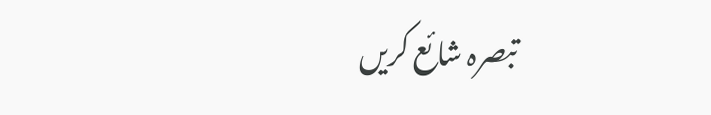تبصرہ شائع کریں